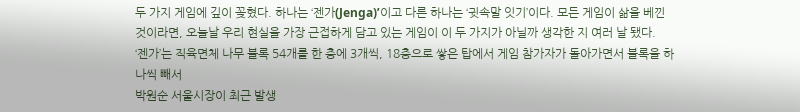두 가지 게임에 깊이 꽂혔다. 하나는 ‘젠가(Jenga)’이고 다른 하나는 ‘귓속말 잇기’이다. 모든 게임이 삶을 베낀 것이라면, 오늘날 우리 현실을 가장 근접하게 담고 있는 게임이 이 두 가지가 아닐까 생각한 지 여러 날 됐다.
‘젠가’는 직육면체 나무 블록 54개를 한 층에 3개씩, 18층으로 쌓은 탑에서 게임 참가자가 돌아가면서 블록을 하나씩 빼서
박원순 서울시장이 최근 발생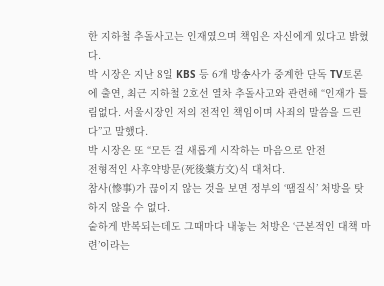한 지하철 추돌사고는 인재였으며 책임은 자신에게 있다고 밝혔다.
박 시장은 지난 8일 KBS 등 6개 방송사가 중계한 단독 TV토론에 출연, 최근 지하철 2호선 열차 추돌사고와 관련해 “인재가 틀림없다. 서울시장인 저의 전적인 책임이며 사죄의 말씀을 드린다”고 말했다.
박 시장은 또 “모든 걸 새롭게 시작하는 마음으로 안전
전형적인 사후약방문(死後藥方文)식 대처다.
참사(慘事)가 끊이지 않는 것을 보면 정부의 ‘땜질식’ 처방을 탓하지 않을 수 없다.
숱하게 반복되는데도 그때마다 내놓는 처방은 ‘근본적인 대책 마련’이라는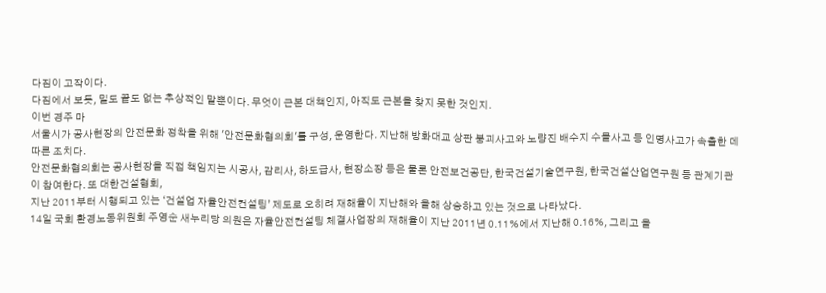다짐이 고작이다.
다짐에서 보듯, 밑도 끝도 없는 추상적인 말뿐이다. 무엇이 근본 대책인지, 아직도 근본을 찾지 못한 것인지.
이번 경주 마
서울시가 공사현장의 안전문화 정착을 위해 '안전문화협의회'를 구성, 운영한다. 지난해 방화대교 상판 붕괴사고와 노량진 배수지 수몰사고 등 인명사고가 속출한 데 따른 조치다.
안전문화협의회는 공사현장을 직접 책임지는 시공사, 감리사, 하도급사, 현장소장 등은 물론 안전보건공단, 한국건설기술연구원, 한국건설산업연구원 등 관계기관이 참여한다. 또 대한건설협회,
지난 2011부터 시행되고 있는 ‘건설업 자율안전컨설팅’ 제도로 오히려 재해율이 지난해와 올해 상승하고 있는 것으로 나타났다.
14일 국회 환경노동위원회 주영순 새누리당 의원은 자율안전컨설팅 체결사업장의 재해율이 지난 2011년 0.11%에서 지난해 0.16%, 그리고 올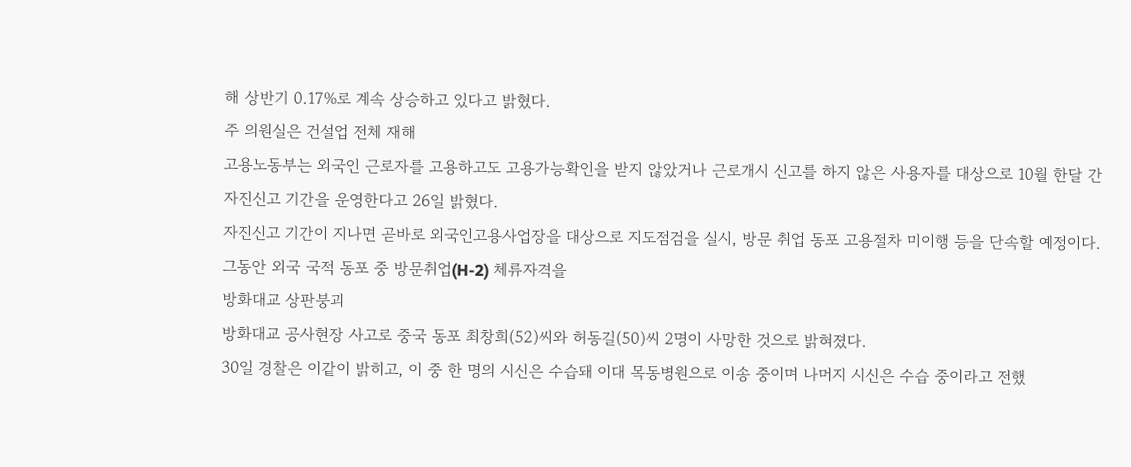해 상반기 0.17%로 계속 상승하고 있다고 밝혔다.
주 의원실은 건설업 전체 재해
고용노동부는 외국인 근로자를 고용하고도 고용가능확인을 받지 않았거나 근로개시 신고를 하지 않은 사용자를 대상으로 10월 한달 간 자진신고 기간을 운영한다고 26일 밝혔다.
자진신고 기간이 지나면 곧바로 외국인고용사업장을 대상으로 지도점검을 실시, 방문 취업 동포 고용절차 미이행 등을 단속할 예정이다. 그동안 외국 국적 동포 중 방문취업(H-2) 체류자격을
방화대교 상판붕괴
방화대교 공사현장 사고로 중국 동포 최창희(52)씨와 허동길(50)씨 2명이 사망한 것으로 밝혀졌다.
30일 경찰은 이같이 밝히고, 이 중 한 명의 시신은 수습돼 이대 목동병원으로 이송 중이며 나머지 시신은 수습 중이라고 전했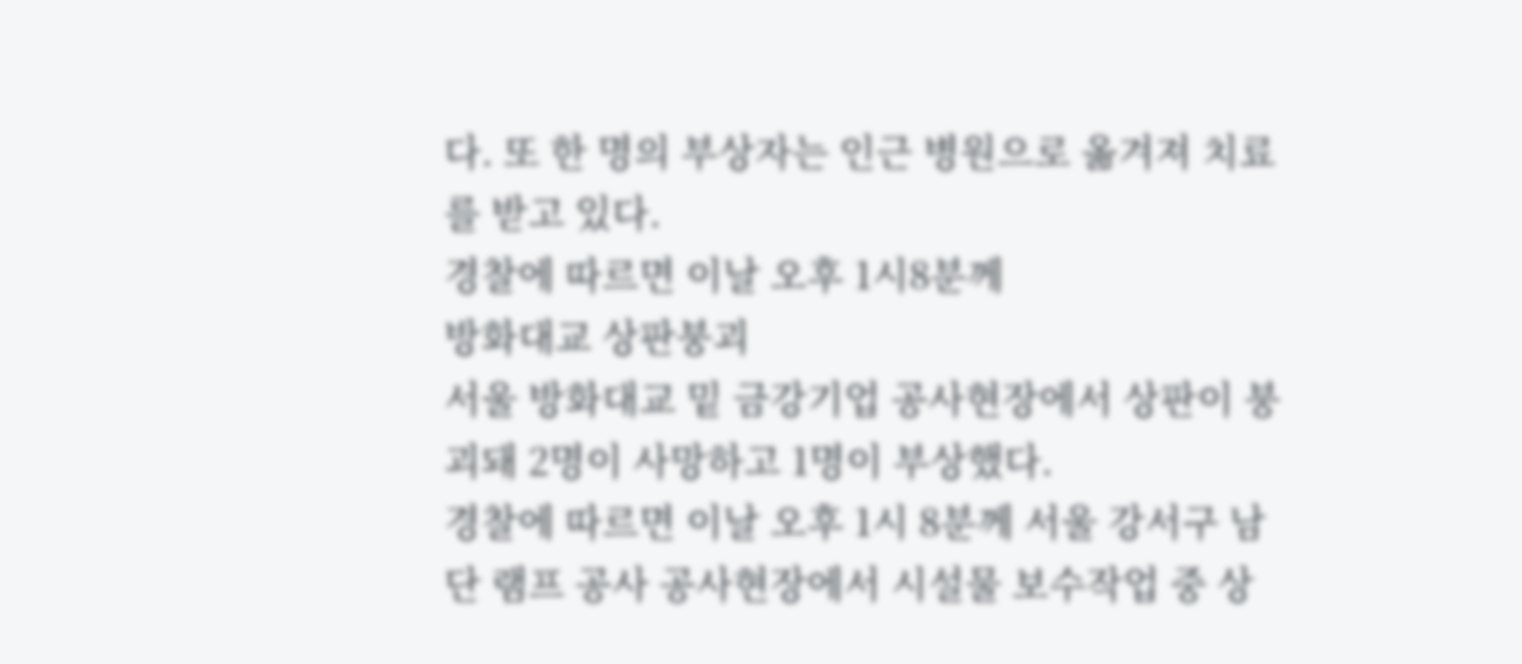다. 또 한 명의 부상자는 인근 병원으로 옮겨져 치료를 받고 있다.
경찰에 따르면 이날 오후 1시8분께
방화대교 상판붕괴
서울 방화대교 밑 금강기업 공사현장에서 상판이 붕괴돼 2명이 사망하고 1명이 부상했다.
경찰에 따르면 이날 오후 1시 8분께 서울 강서구 남단 램프 공사 공사현장에서 시설물 보수작업 중 상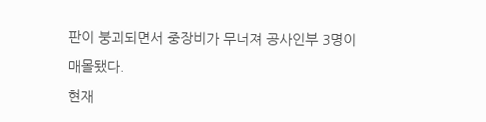판이 붕괴되면서 중장비가 무너져 공사인부 3명이 매몰됐다.
현재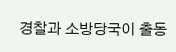경찰과 소방당국이 출동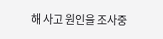해 사고 원인을 조사중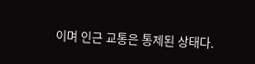이며 인근 교통은 통제된 상태다.